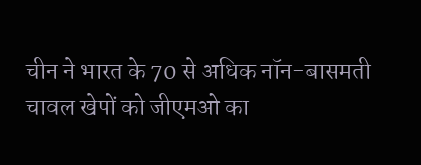चीन ने भारत के 70 से अधिक नॉन-बासमती चावल खेपों को जीएमओ का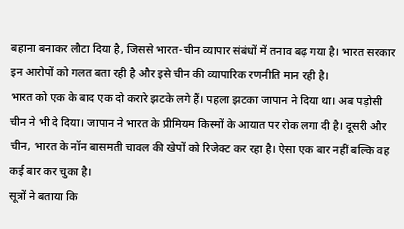बहाना बनाकर लौटा दिया है, जिससे भारत-चीन व्यापार संबंधों में तनाव बढ़ गया है। भारत सरकार इन आरोपों को गलत बता रही है और इसे चीन की व्यापारिक रणनीति मान रही है।
भारत को एक के बाद एक दो करारे झटके लगे हैं। पहला झटका जापान ने दिया था। अब पड़ोसी चीन ने भी दे दिया। जापान ने भारत के प्रीमियम किस्मों के आयात पर रोक लगा दी है। दूसरी और चीन, भारत के नॉन बासमती चावल की खेपों को रिजेक्ट कर रहा है। ऐसा एक बार नहीं बल्कि वह कई बार कर चुका है।
सूत्रों ने बताया कि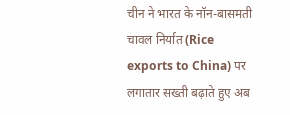चीन ने भारत के नॉन-बासमती चावल निर्यात (Rice exports to China) पर लगातार सख्ती बढ़ाते हुए अब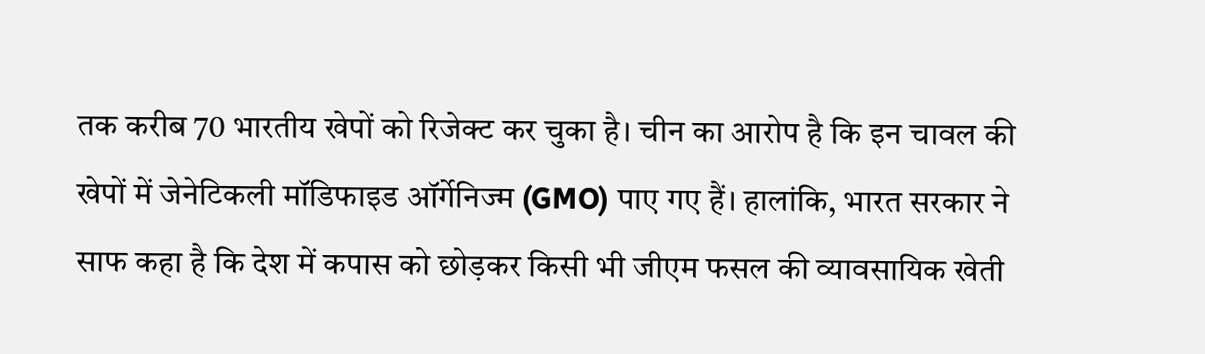तक करीब 70 भारतीय खेपों को रिजेक्ट कर चुका है। चीन का आरोप है कि इन चावल की खेपों में जेनेटिकली मॉडिफाइड ऑर्गेनिज्म (GMO) पाए गए हैं। हालांकि, भारत सरकार ने साफ कहा है कि देश में कपास को छोड़कर किसी भी जीएम फसल की व्यावसायिक खेती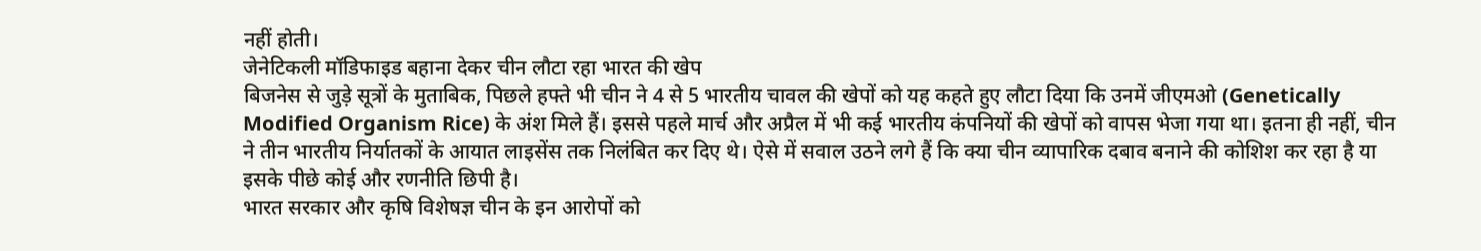नहीं होती।
जेनेटिकली मॉडिफाइड बहाना देकर चीन लौटा रहा भारत की खेप
बिजनेस से जुड़े सूत्रों के मुताबिक, पिछले हफ्ते भी चीन ने 4 से 5 भारतीय चावल की खेपों को यह कहते हुए लौटा दिया कि उनमें जीएमओ (Genetically Modified Organism Rice) के अंश मिले हैं। इससे पहले मार्च और अप्रैल में भी कई भारतीय कंपनियों की खेपों को वापस भेजा गया था। इतना ही नहीं, चीन ने तीन भारतीय निर्यातकों के आयात लाइसेंस तक निलंबित कर दिए थे। ऐसे में सवाल उठने लगे हैं कि क्या चीन व्यापारिक दबाव बनाने की कोशिश कर रहा है या इसके पीछे कोई और रणनीति छिपी है।
भारत सरकार और कृषि विशेषज्ञ चीन के इन आरोपों को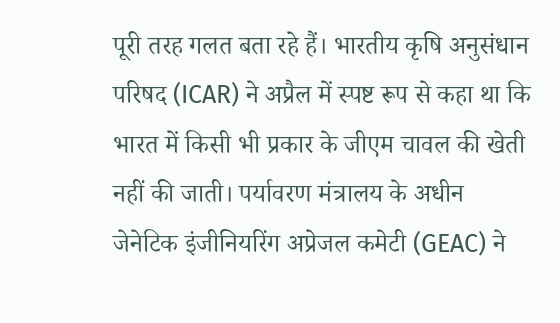पूरी तरह गलत बता रहे हैं। भारतीय कृषि अनुसंधान परिषद (ICAR) ने अप्रैल में स्पष्ट रूप से कहा था कि भारत में किसी भी प्रकार के जीएम चावल की खेती नहीं की जाती। पर्यावरण मंत्रालय के अधीन जेनेटिक इंजीनियरिंग अप्रेजल कमेटी (GEAC) ने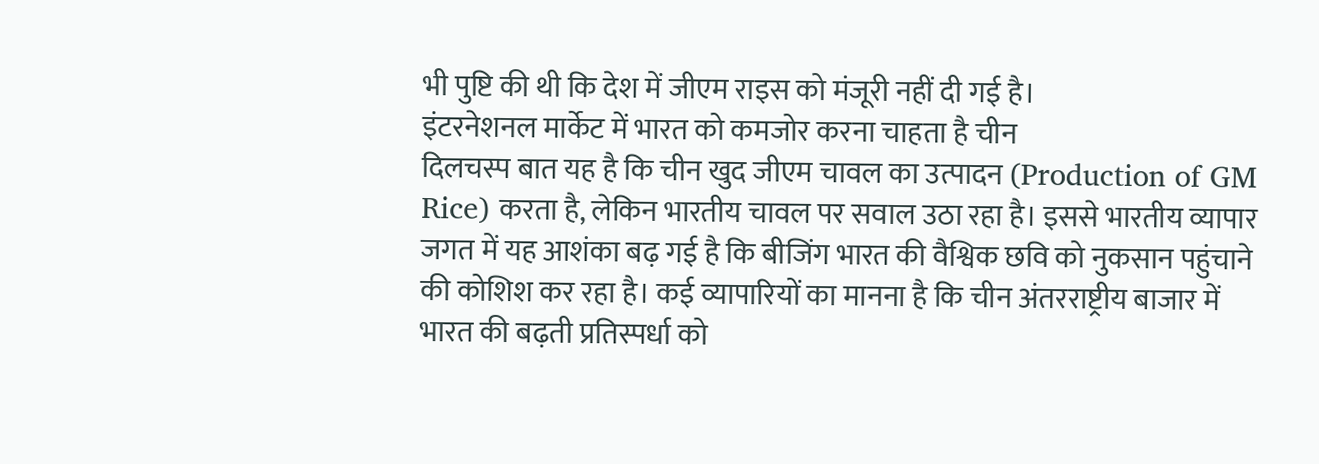भी पुष्टि की थी कि देश में जीएम राइस को मंजूरी नहीं दी गई है।
इंटरनेशनल मार्केट में भारत को कमजोर करना चाहता है चीन
दिलचस्प बात यह है कि चीन खुद जीएम चावल का उत्पादन (Production of GM Rice) करता है, लेकिन भारतीय चावल पर सवाल उठा रहा है। इससे भारतीय व्यापार जगत में यह आशंका बढ़ गई है कि बीजिंग भारत की वैश्विक छवि को नुकसान पहुंचाने की कोशिश कर रहा है। कई व्यापारियों का मानना है कि चीन अंतरराष्ट्रीय बाजार में भारत की बढ़ती प्रतिस्पर्धा को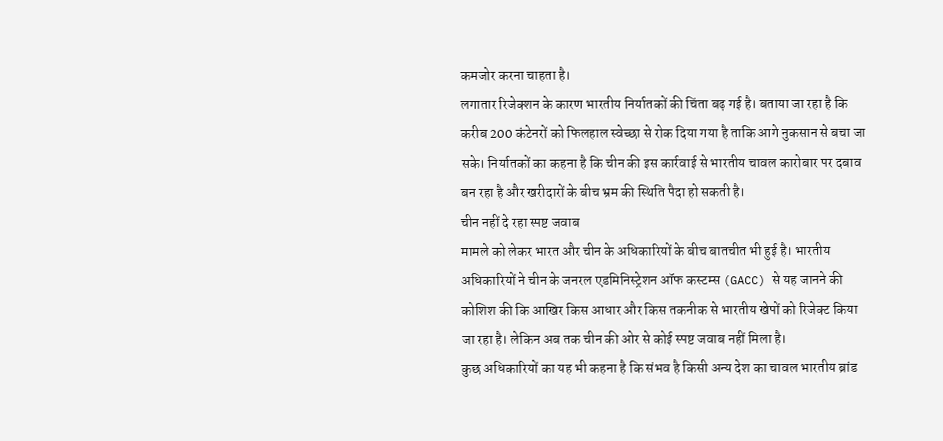कमजोर करना चाहता है।
लगातार रिजेक्शन के कारण भारतीय निर्यातकों की चिंता बढ़ गई है। बताया जा रहा है कि करीब 200 कंटेनरों को फिलहाल स्वेच्छा से रोक दिया गया है ताकि आगे नुकसान से बचा जा सके। निर्यातकों का कहना है कि चीन की इस कार्रवाई से भारतीय चावल कारोबार पर दबाव बन रहा है और खरीदारों के बीच भ्रम की स्थिति पैदा हो सकती है।
चीन नहीं दे रहा स्पष्ट जवाब
मामले को लेकर भारत और चीन के अधिकारियों के बीच बातचीत भी हुई है। भारतीय अधिकारियों ने चीन के जनरल एडमिनिस्ट्रेशन ऑफ कस्टम्स (GACC) से यह जानने की कोशिश की कि आखिर किस आधार और किस तकनीक से भारतीय खेपों को रिजेक्ट किया जा रहा है। लेकिन अब तक चीन की ओर से कोई स्पष्ट जवाब नहीं मिला है।
कुछ अधिकारियों का यह भी कहना है कि संभव है किसी अन्य देश का चावल भारतीय ब्रांड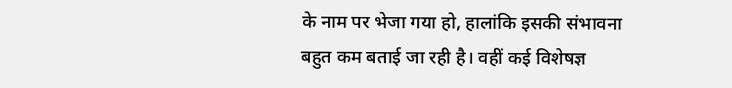के नाम पर भेजा गया हो, हालांकि इसकी संभावना बहुत कम बताई जा रही है। वहीं कई विशेषज्ञ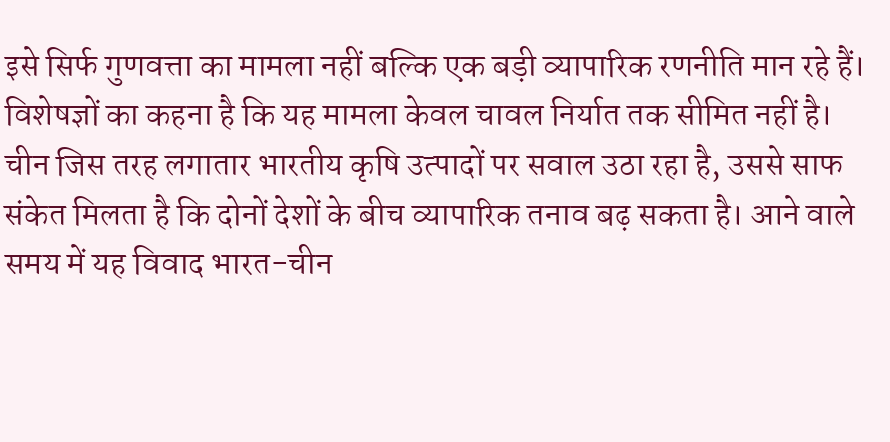इसे सिर्फ गुणवत्ता का मामला नहीं बल्कि एक बड़ी व्यापारिक रणनीति मान रहे हैं।
विशेषज्ञों का कहना है कि यह मामला केवल चावल निर्यात तक सीमित नहीं है। चीन जिस तरह लगातार भारतीय कृषि उत्पादों पर सवाल उठा रहा है, उससे साफ संकेत मिलता है कि दोनों देशों के बीच व्यापारिक तनाव बढ़ सकता है। आने वाले समय में यह विवाद भारत-चीन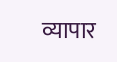व्यापार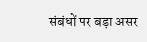संबंधों पर बड़ा असर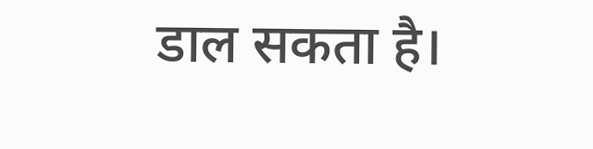डाल सकता है।